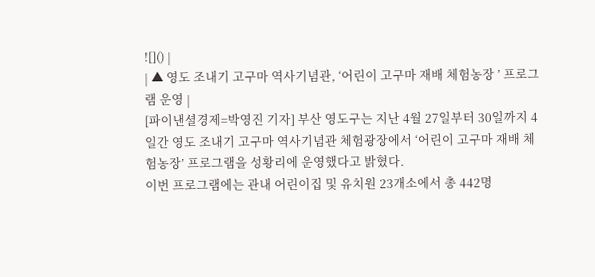![]() |
| ▲ 영도 조내기 고구마 역사기념관, ‘어린이 고구마 재배 체험농장 ’ 프로그램 운영 |
[파이낸셜경제=박영진 기자] 부산 영도구는 지난 4월 27일부터 30일까지 4일간 영도 조내기 고구마 역사기념관 체험광장에서 ‘어린이 고구마 재배 체험농장’ 프로그램을 성황리에 운영했다고 밝혔다.
이번 프로그램에는 관내 어린이집 및 유치원 23개소에서 총 442명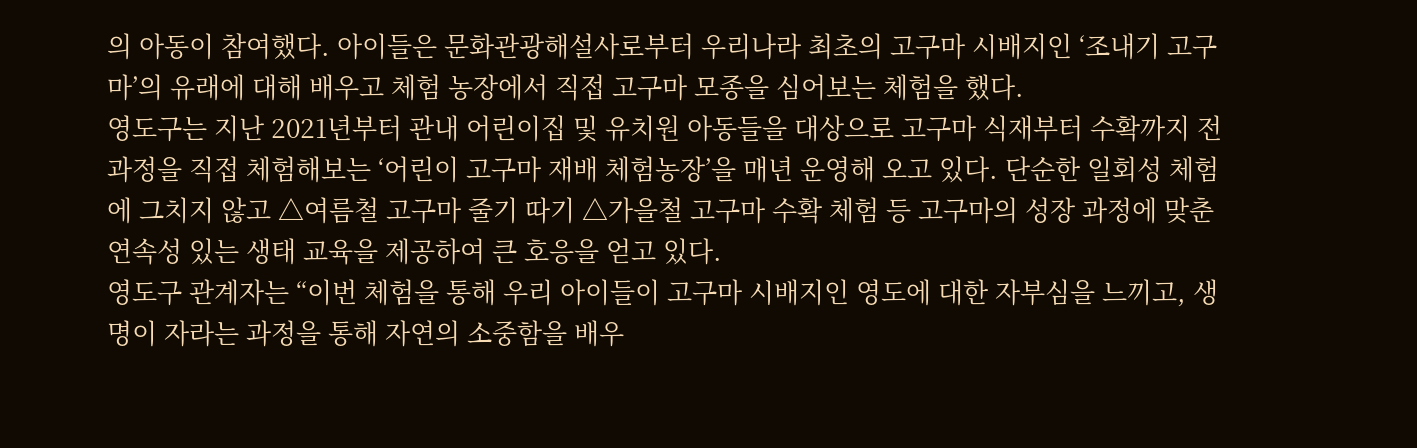의 아동이 참여했다. 아이들은 문화관광해설사로부터 우리나라 최초의 고구마 시배지인 ‘조내기 고구마’의 유래에 대해 배우고 체험 농장에서 직접 고구마 모종을 심어보는 체험을 했다.
영도구는 지난 2021년부터 관내 어린이집 및 유치원 아동들을 대상으로 고구마 식재부터 수확까지 전 과정을 직접 체험해보는 ‘어린이 고구마 재배 체험농장’을 매년 운영해 오고 있다. 단순한 일회성 체험에 그치지 않고 △여름철 고구마 줄기 따기 △가을철 고구마 수확 체험 등 고구마의 성장 과정에 맞춘 연속성 있는 생태 교육을 제공하여 큰 호응을 얻고 있다.
영도구 관계자는 “이번 체험을 통해 우리 아이들이 고구마 시배지인 영도에 대한 자부심을 느끼고, 생명이 자라는 과정을 통해 자연의 소중함을 배우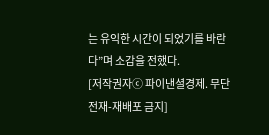는 유익한 시간이 되었기를 바란다”며 소감을 전했다.
[저작권자ⓒ 파이낸셜경제. 무단전재-재배포 금지]